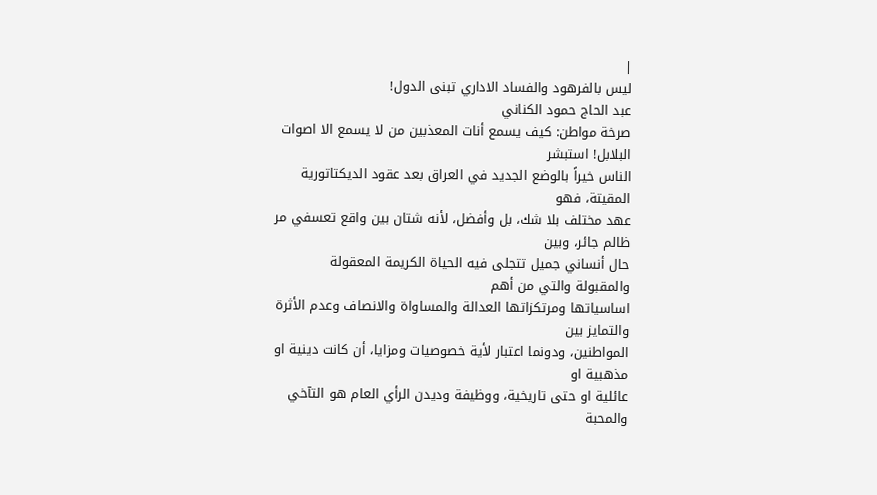|
ليس بالفرهود والفساد الاداري تبنى الدول!
عبد الحاج حمود الكناني
صرخة مواطن: كيف يسمع أنات المعذبين من لا يسمع الا اصوات البلابل! استبشر
الناس خيراً بالوضع الجديد في العراق بعد عقود الديكتاتورية المقيتة، فهو
عهد مختلف بلا شك، بل وأفضل، لأنه شتان بين واقع تعسفي مر ظالم جائر، وبين
حال أنساني جميل تتجلى فيه الحياة الكريمة المعقولة والمقبولة والتي من أهم
اساسياتها ومرتكزاتها العدالة والمساواة والانصاف وعدم الأثرة والتمايز بين
المواطنين، ودونما اعتبار لأية خصوصيات ومزايا، أن كانت دينية او مذهبية او
عائلية او حتى تاريخية، ووظيفة وديدن الرأي العام هو التآخي والمحبة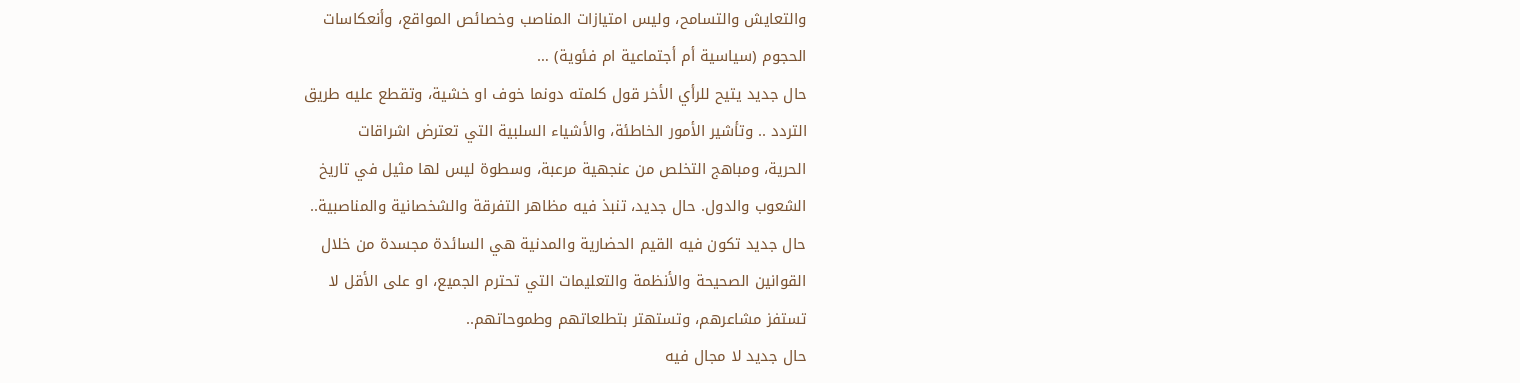والتعايش والتسامح، وليس امتيازات المناصب وخصائص المواقع، وأنعكاسات
الحجوم (سياسية أم أجتماعية ام فئوية) …
حال جديد يتيح للرأي الأخر قول كلمته دونما خوف او خشية، وتقطع عليه طريق
التردد .. وتأشير الأمور الخاطئة، والأشياء السلبية التي تعترض اشراقات
الحرية، ومباهج التخلص من عنجهية مرعبة، وسطوة ليس لها مثيل في تاريخ
الشعوب والدول. حال جديد، تنبذ فيه مظاهر التفرقة والشخصانية والمناصبية..
حال جديد تكون فيه القيم الحضارية والمدنية هي السائدة مجسدة من خلال
القوانين الصحيحة والأنظمة والتعليمات التي تحترم الجميع، او على الأقل لا
تستفز مشاعرهم، وتستهتر بتطلعاتهم وطموحاتهم..
حال جديد لا مجال فيه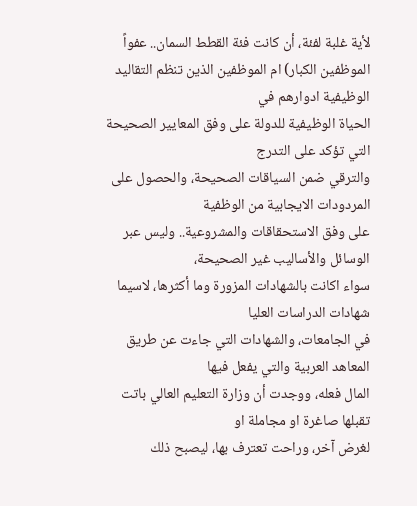لأية غلبة لفئة، أن كانت فئة القطط السمان.. عفواً
الموظفين الكبار) ام الموظفين الذين تنظم التقاليد الوظيفية ادوارهم في
الحياة الوظيفية للدولة على وفق المعايير الصحيحة التي تؤكد على التدرج
والترقي ضمن السياقات الصحيحة، والحصول على المردودات الايجابية من الوظفية
على وفق الاستحقاقات والمشروعية.. وليس عبر الوسائل والأساليب غير الصحيحة،
سواء اكانت بالشهادات المزورة وما أكثرها، لاسيما شهادات الدراسات العليا
في الجامعات، والشهادات التي جاءت عن طريق المعاهد العربية والتي يفعل فيها
المال فعله، ووجدت أن وزارة التعليم العالي باتت تقبلها صاغرة او مجاملة او
لغرض آخر، وراحت تعترف بها، ليصبح ذلك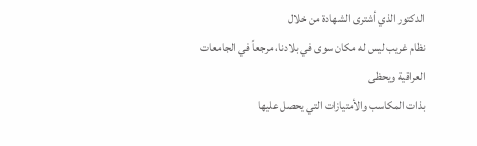الدكتور الذي أشترى الشهادة من خلال
نظام غريب ليس له مكان سوى في بلادنا، مرجعاً في الجامعات العراقية ويحظى
بذات المكاسب والأمتيازات التي يحصل عليها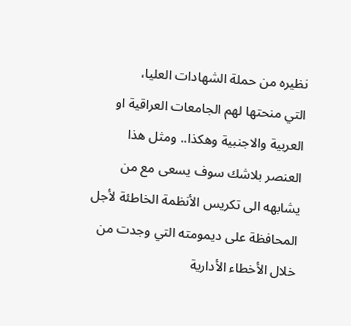نظيره من حملة الشهادات العليا،
التي منحتها لهم الجامعات العراقية او العربية والاجنبية وهكذا.. ومثل هذا
العنصر بلاشك سوف يسعى مع من يشابهه الى تكريس الأنظمة الخاطئة لأجل
المحافظة على ديمومته التي وجدت من خلال الأخطاء الأدارية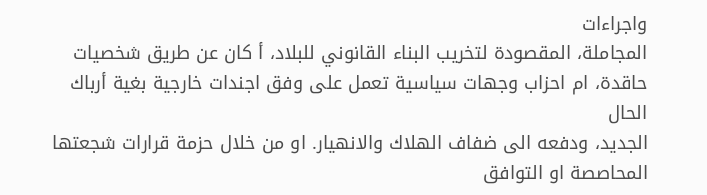واجراءات
المجاملة، المقصودة لتخريب البناء القانوني للبلاد، أ كان عن طريق شخصيات
حاقدة، ام احزاب وجهات سياسية تعمل على وفق اجندات خارجية بغية أرباك الحال
الجديد، ودفعه الى ضفاف الهلاك والانهيار. او من خلال حزمة قرارات شجعتها
المحاصصة او التوافق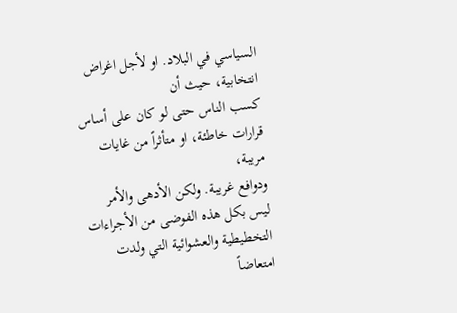السياسي في البلاد. او لأجل اغراض انتخابية، حيث أن
كسب الناس حتى لو كان على أساس قرارات خاطئة، او متأثراً من غايات مريبة،
ودوافع غريبة. ولكن الأدهى والأمر ليس بكل هذه الفوضى من الأجراءات
التخطيطية والعشوائية التي ولدت امتعاضاً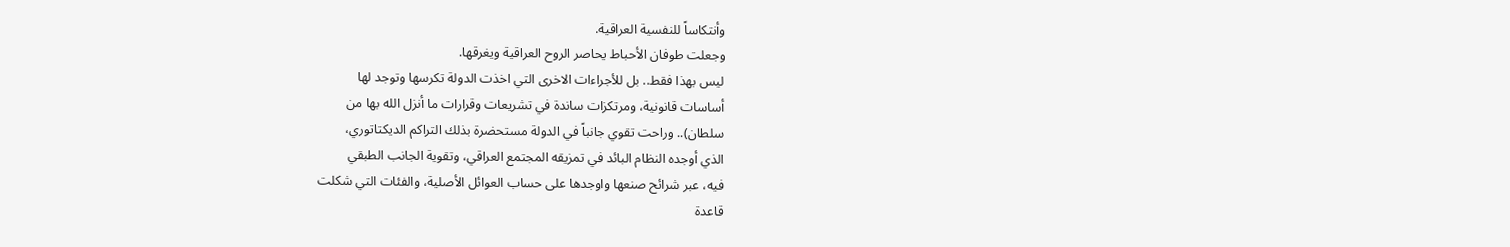وأنتكاساً للنفسية العراقية.
وجعلت طوفان الأحباط يحاصر الروح العراقية ويغرقها.
ليس بهذا فقط.. بل للأجراءات الاخرى التي اخذت الدولة تكرسها وتوجد لها
أساسات قانونية، ومرتكزات ساندة في تشريعات وقرارات ما أنزل الله بها من
سلطان).. وراحت تقوي جانباً في الدولة مستحضرة بذلك التراكم الديكتاتوري،
الذي أوجده النظام البائد في تمزيقه المجتمع العراقي، وتقوية الجانب الطبقي
فيه، عبر شرائح صنعها واوجدها على حساب العوائل الأصلية، والفئات التي شكلت
قاعدة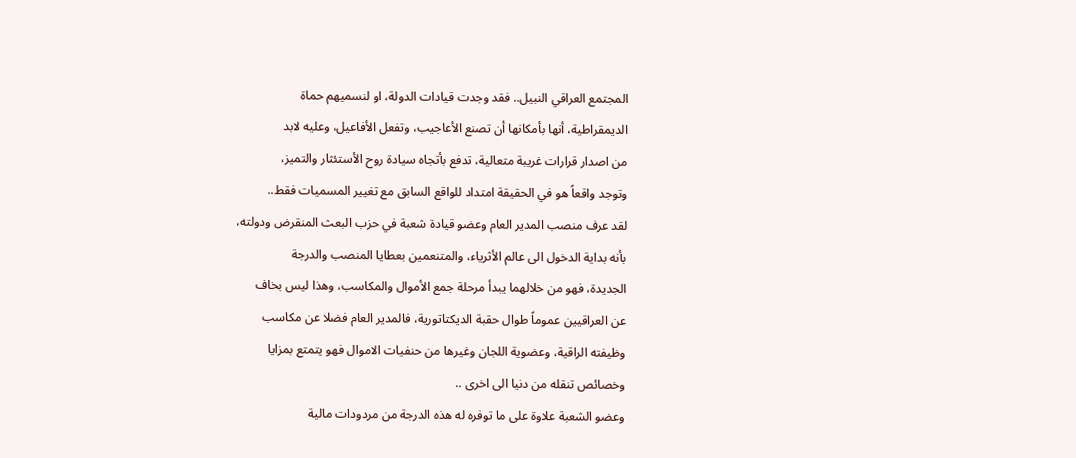المجتمع العراقي النبيل.. فقد وجدت قيادات الدولة، او لنسميهم حماة
الديمقراطية، أنها بأمكانها أن تصنع الأعاجيب، وتفعل الأفاعيل، وعليه لابد
من اصدار قرارات غريبة متعالية، تدفع بأتجاه سيادة روح الأستئثار والتميز،
وتوجد واقعاً هو في الحقيقة امتداد للواقع السابق مع تغيير المسميات فقط..
لقد عرف منصب المدير العام وعضو قيادة شعبة في حزب البعث المنقرض ودولته،
بأنه بداية الدخول الى عالم الأثرياء، والمتنعمين بعطايا المنصب والدرجة
الجديدة، فهو من خلالهما يبدأ مرحلة جمع الأموال والمكاسب، وهذا ليس بخاف
عن العراقيين عموماً طوال حقبة الديكتاتورية، فالمدير العام فضلا عن مكاسب
وظيفته الراقية، وعضوية اللجان وغيرها من حنفيات الاموال فهو يتمتع بمزايا
وخصائص تنقله من دنيا الى اخرى ..
وعضو الشعبة علاوة على ما توفره له هذه الدرجة من مردودات مالية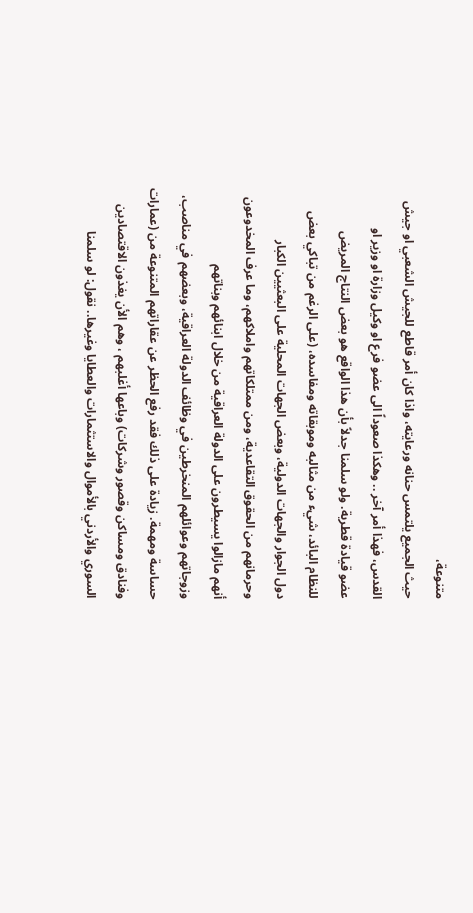متنوعة،
حيث الجميع يلتمس حنانه ورعايته، واذا كان أمر قاطع للجيش الشعبي او جيش
القدس، فهذا أمر آخر .. وهكذا صعوداً الى عضو فرع او وكيل وزارة او وزير او
عضو قيادة قطرية. ولو سلمنا جدلاً بأن هذا الواقع هو بعض النتاج المريض
للنظام البائد، شيء من مثالبه وموبقاته ومفاسده، (على الرغم من تباكي بعض
دول الجوار والجهات الدولية، وبعض الجهات المحلية على البعثيين الكبار
وحرمانهم من الحقوق التقاعدية، ومن ممتلكاتهم واملاكهم، وما عرف المخدوعون
أنهم مازالوا يسيطرون على الدولة العراقية من خلال ابنائهم وبناتهم
وزوجاتهم وعوائلهم المنخرطين في وظائف الدولة العراقية، وبعضهم في مناصب،
حساسة ومهمة. زيادة على ذلك فقد رفع الحظر عن عقاراتهم المتنوعة من (عمارات
وفنادق ومساكن وقصور وشركات) وباعها أغلبهم ، وهم الأن يغذون الاقتصادين
السوري والأردني بالأموال والاستثمارات والعطايا وغيرها.. نقول: لو سلمنا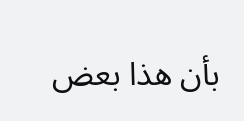بأن هذا بعض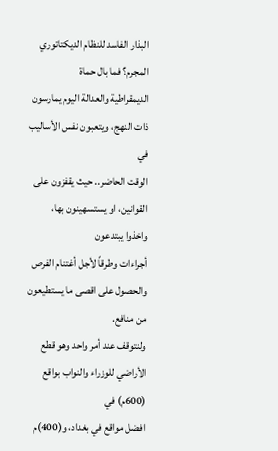البذار الفاسد للنظام الديكتاتوري المجرم؟ فما بال حماة
الديمقراطية والعدالة اليوم يمارسون ذات النهج، ويتعبون نفس الأساليب في
الوقت الحاضر.. حيث يقفزون على القوانين، او يستسهينون بها، واخذوا يبتدعون
أجراءات وطرقاً لأجل أغتنام الفرص والحصول على اقصى ما يستطيعون من منافع.
ولنتوقف عند أمر واحد وهو قطع الأراضي للوزراء والنواب بواقع (600م) في
افضل مواقع في بغداد، و(400)م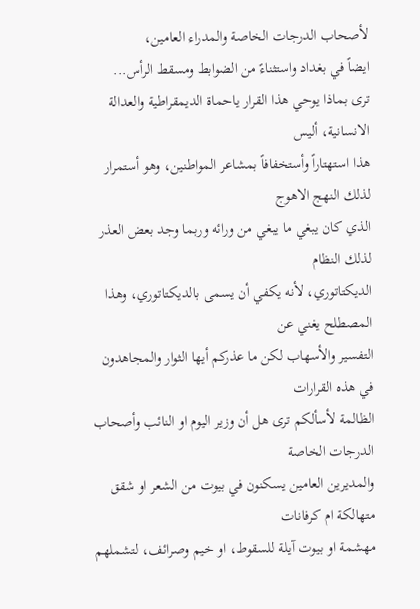لأصحاب الدرجات الخاصة والمدراء العامين،
ايضاً في بغداد واستثناءً من الضوابط ومسقط الرأس...
ترى بماذا يوحي هذا القرار ياحماة الديمقراطية والعدالة الانسانية، أليس
هذا استهتاراً وأستخفافاً بمشاعر المواطنين، وهو أستمرار لذلك النهج الاهوج
الذي كان يبغي ما يبغي من ورائه وربما وجد بعض العذر لذلك النظام
الديكتاتوري، لأنه يكفي أن يسمى بالديكتاتوري، وهذا المصطلح يغني عن
التفسير والأسهاب لكن ما عذركم أيها الثوار والمجاهدون في هذه القرارات
الظالمة لأسألكم ترى هل أن وزير اليوم او النائب وأصحاب الدرجات الخاصة
والمديرين العامين يسكنون في بيوت من الشعر او شقق متهالكة ام كرفانات
مهشمة او بيوت آيلة للسقوط، او خيم وصرائف، لتشملهم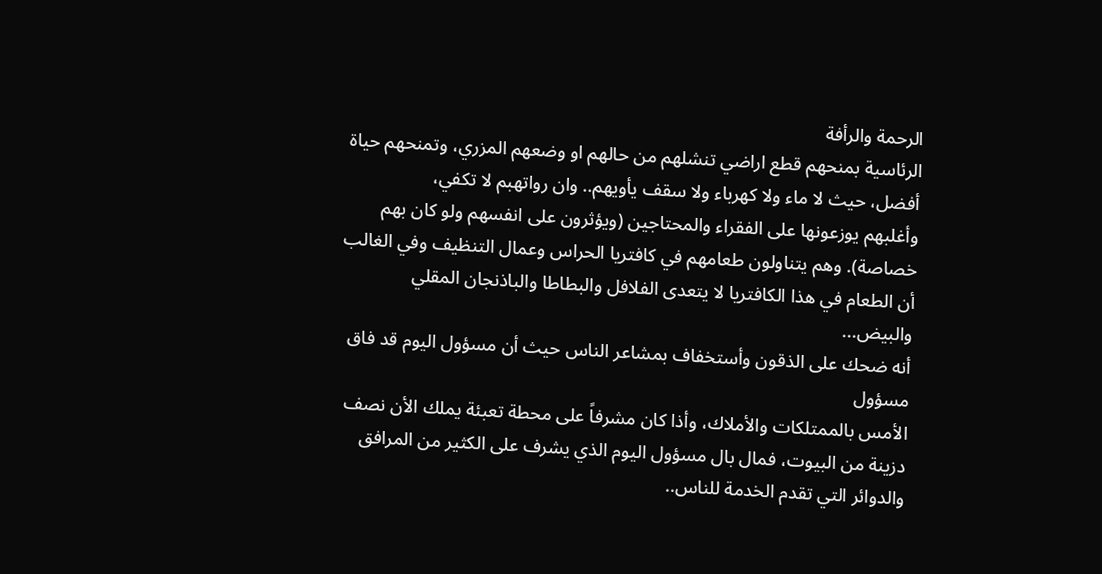الرحمة والرأفة
الرئاسية بمنحهم قطع اراضي تنشلهم من حالهم او وضعهم المزري، وتمنحهم حياة
أفضل، حيث لا ماء ولا كهرباء ولا سقف يأويهم.. وان رواتهبم لا تكفي،
وأغلبهم يوزعونها على الفقراء والمحتاجين (ويؤثرون على انفسهم ولو كان بهم
خصاصة). وهم يتناولون طعامهم في كافتريا الحراس وعمال التنظيف وفي الغالب
أن الطعام في هذا الكافتريا لا يتعدى الفلافل والبطاطا والباذنجان المقلي
والبيض...
أنه ضحك على الذقون وأستخفاف بمشاعر الناس حيث أن مسؤول اليوم قد فاق مسؤول
الأمس بالممتلكات والأملاك، وأذا كان مشرفاً على محطة تعبئة يملك الأن نصف
دزينة من البيوت، فمال بال مسؤول اليوم الذي يشرف على الكثير من المرافق
والدوائر التي تقدم الخدمة للناس..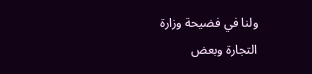ولنا في فضيحة وزارة التجارة وبعض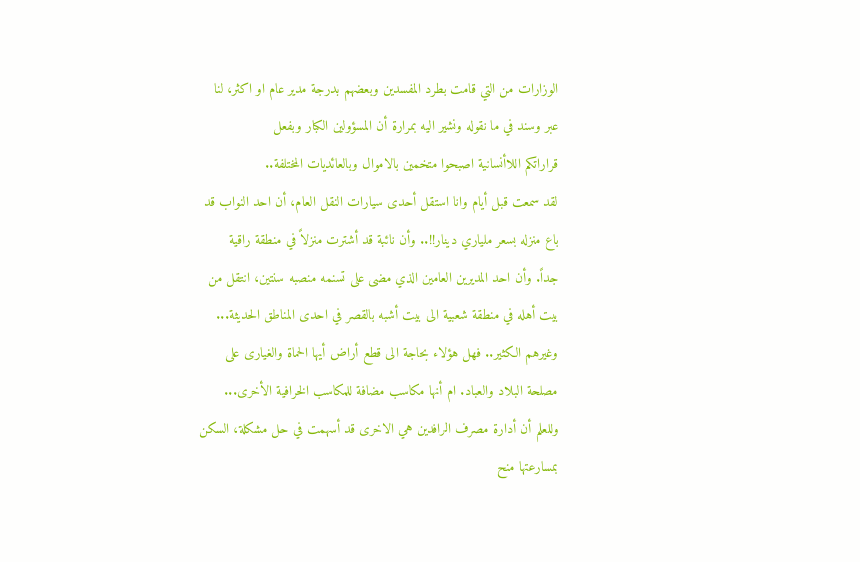الوزارات من التي قامت بطرد المفسدين وبعضهم بدرجة مدير عام او اكثر، لنا
عبر وسند في ما نقوله ونشير اليه بمرارة أن المسؤولين الكبار وبفعل
قراراتكم اللاأنسانية اصبحوا متخمين بالاموال وبالعائديات المختلفة..
لقد سمعت قبل أيام وانا استقل أحدى سيارات النقل العام، أن احد النواب قد
باع منزله بسعر ملياري دينار!!.. وأن نائبة قد أشترت منزلاً في منطقة راقية
جداً. وأن احد المديرين العامين الذي مضى على تسنمه منصبه سنتين، انتقل من
بيت أهله في منطقة شعبية الى بيت أشبه بالقصر في احدى المناطق الحديثة...
وغيرهم الكثير.. فهل هؤلاء بحاجة الى قطع أراض أيها الحماة والغيارى على
مصلحة البلاد والعباد. ام أنها مكاسب مضافة للمكاسب الخرافية الأخرى...
وللعلم أن أدارة مصرف الرافدين هي الاخرى قد أسهمت في حل مشكلة، السكن
بمسارعتها منح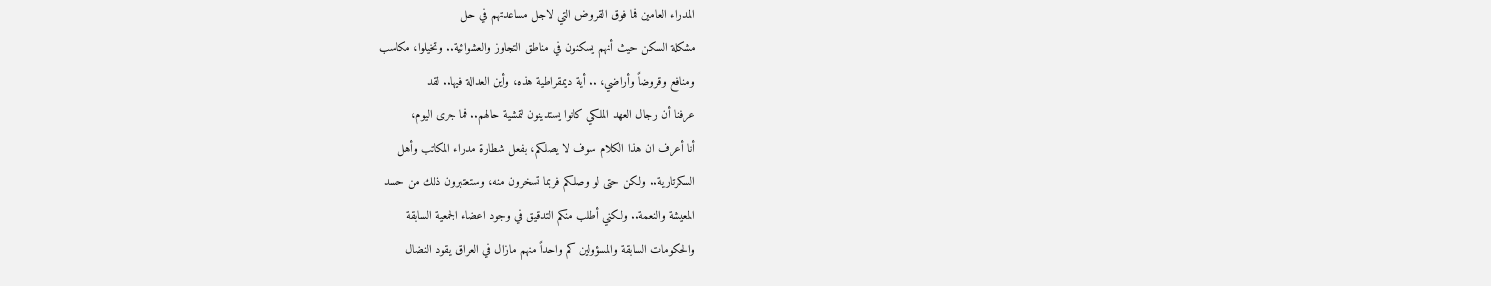المدراء العامين فما فوق القروض التي لاجل مساعدتهم في حل
مشكلة السكن حيث أنهم يسكنون في مناطق التجاوز والعشوائية.. وتخيلوا، مكاسب
ومنافع وقروضاً وأراضي، .. أية ديمقراطية هذه، وأين العدالة فيها.. لقد
عرفنا أن رجال العهد الملكي كانوا يستدينون لتمشية حالهم.. فما جرى اليوم،
أنا أعرف ان هذا الكلام سوف لا يصلكم، بفعل شطارة مدراء المكاتب وأهل
السكرتارية.. ولكن حتى لو وصلكم فربما تسخرون منه، وستعتبرون ذلك من حسد
المعيشة والنعمة.. ولكني أطلب منكم التدقيق في وجود اعضاء الجمعية السابقة
والحكومات السابقة والمسؤولين كم واحداً منهم مازال في العراق يقود النضال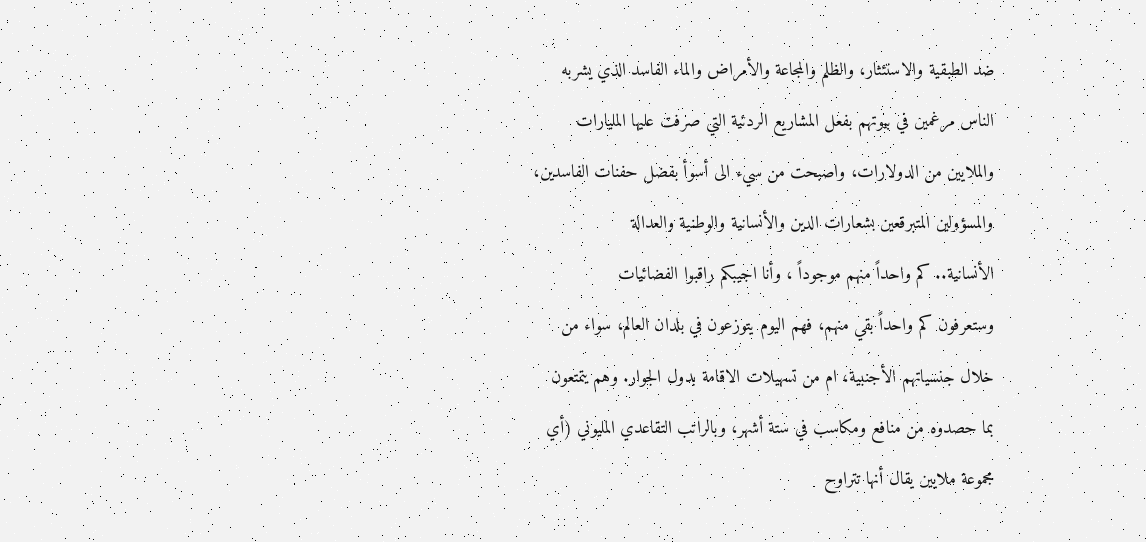ضد الطبقية والاستئثار، والظلم والمجاعة والأمراض والماء الفاسد الذي يشربه
الناس مرغمين في بيوتهم بفعل المشاريع الردئية التي صرفت عليها المليارات
والملايين من الدولارات، واصبحت من سيء الى أسوأ بفضل حفنات الفاسدين،
والمسؤولين المتبرقعين بشعارات الدين والأنسانية والوطنية والعدالة
الأنسانية.. كم واحداً منهم موجوداً ، وأنا اجيبكم راقبوا الفضائيات
وستعرفون كم واحداً بقي منهم، فهم اليوم يتوزعون في بلدان العالم، سواء من
خلال جنسياتهم الأجنبية، ام من تسهيلات الاقامة بدول الجوار. وهم يتمتعون
بما حصدوه من منافع ومكاسب في ستة أشهر، وبالراتب التقاعدي المليوني (أي
مجموعة ملايين يقال أنها تتراوح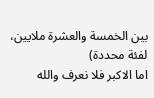بين الخمسة والعشرة ملايين، لفئة محددة)
اما الاكبر فلا نعرف والله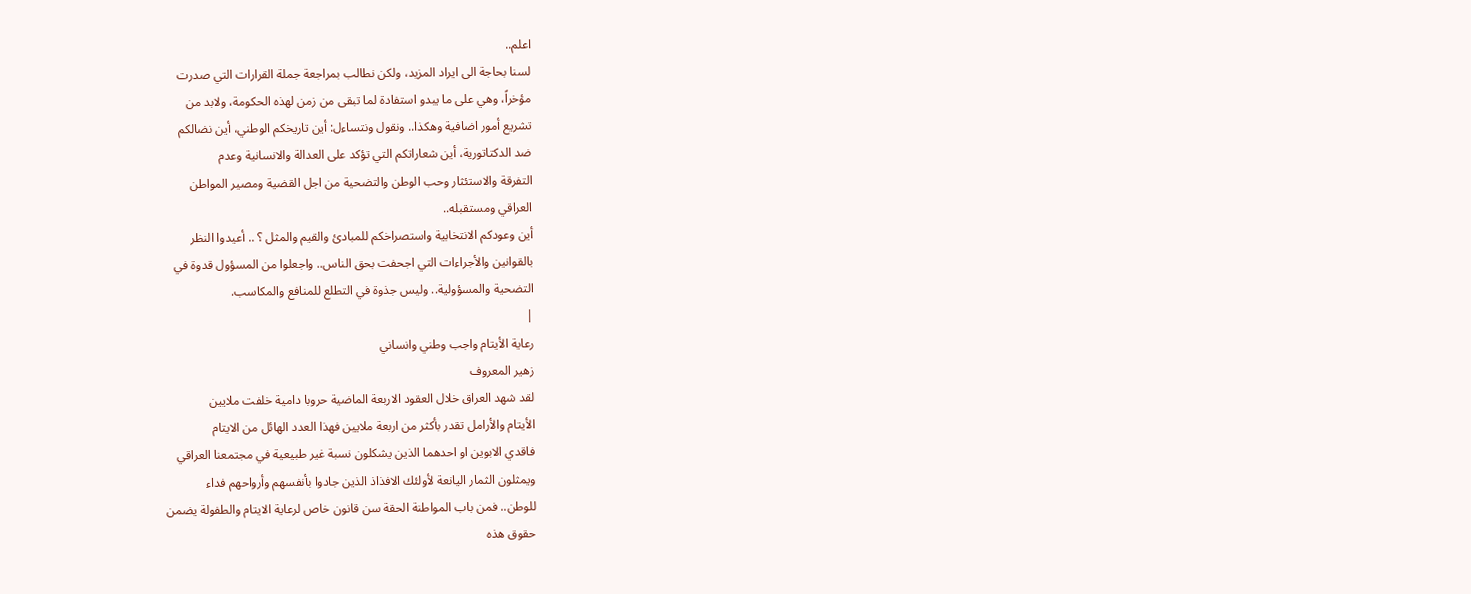اعلم..
لسنا بحاجة الى ايراد المزيد، ولكن نطالب بمراجعة جملة القرارات التي صدرت
مؤخراً، وهي على ما يبدو استفادة لما تبقى من زمن لهذه الحكومة، ولابد من
تشريع أمور اضافية وهكذا.. ونقول ونتساءل: أين تاريخكم الوطني، أين نضالكم
ضد الدكتاتورية، أين شعاراتكم التي تؤكد على العدالة والانسانية وعدم
التفرقة والاستئثار وحب الوطن والتضحية من اجل القضية ومصير المواطن
العراقي ومستقبله..
أين وعودكم الانتخابية واستصراخكم للمبادئ والقيم والمثل ؟ .. أعيدوا النظر
بالقوانين والأجراءات التي اجحفت بحق الناس.. واجعلوا من المسؤول قدوة في
التضحية والمسؤولية.. وليس جذوة في التطلع للمنافع والمكاسب.
|
رعاية الأيتام واجب وطني وانساني
زهير المعروف
لقد شهد العراق خلال العقود الاربعة الماضية حروبا دامية خلفت ملايين
الأيتام والأرامل تقدر بأكثر من اربعة ملايين فهذا العدد الهائل من الايتام
فاقدي الابوين او احدهما الذين يشكلون نسبة غير طبيعية في مجتمعنا العراقي
ويمثلون الثمار اليانعة لأولئك الافذاذ الذين جادوا بأنفسهم وأرواحهم فداء
للوطن.. فمن باب المواطنة الحقة سن قانون خاص لرعاية الايتام والطفولة يضمن
حقوق هذه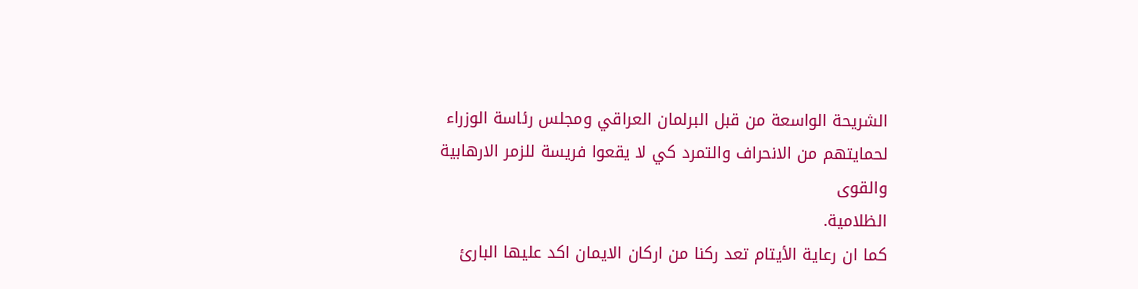الشريحة الواسعة من قبل البرلمان العراقي ومجلس رئاسة الوزراء
لحمايتهم من الانحراف والتمرد كي لا يقعوا فريسة للزمر الارهابية والقوى
الظلامية.
كما ان رعاية الأيتام تعد ركنا من اركان الايمان اكد عليها البارئ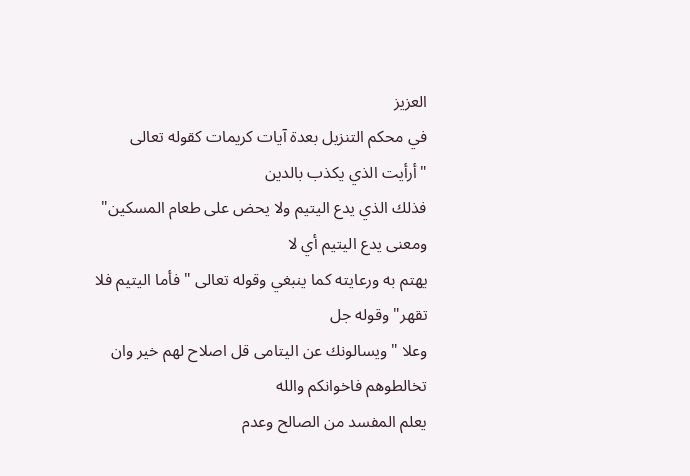العزيز
في محكم التنزيل بعدة آيات كريمات كقوله تعالى "أرأيت الذي يكذب بالدين
فذلك الذي يدع اليتيم ولا يحض على طعام المسكين" ومعنى يدع اليتيم أي لا
يهتم به ورعايته كما ينبغي وقوله تعالى "فأما اليتيم فلا تقهر" وقوله جل
وعلا "ويسالونك عن اليتامى قل اصلاح لهم خير وان تخالطوهم فاخوانكم والله
يعلم المفسد من الصالح وعدم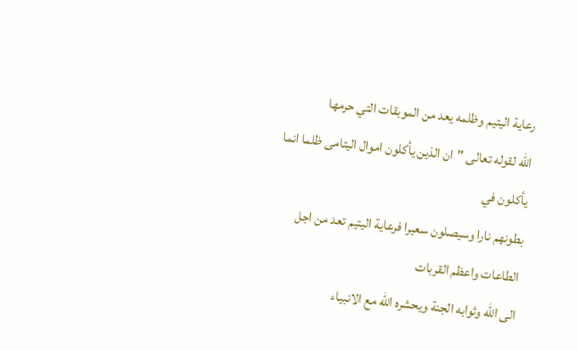رعاية اليتيم وظلمه يعد من الموبقات التي حرمها
الله لقوله تعالى "ان الذين يأكلون اموال اليتامى ظلما انما يأكلون في
بطونهم نارا وسيصلون سعيرا فرعاية اليتيم تعد من اجل الطاعات واعظم القربات
الى الله وثوابه الجنة ويحشره الله مع الانبياء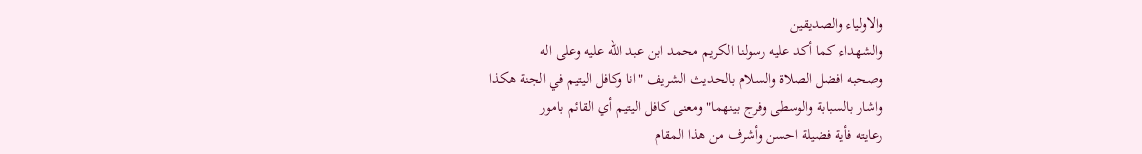والاولياء والصديقين
والشهداء كما أكد عليه رسولنا الكريم محمد ابن عبد الله عليه وعلى اله
وصحبه افضل الصلاة والسلام بالحديث الشريف "انا وكافل اليتيم في الجنة هكذا
واشار بالسبابة والوسطى وفرج بينهما" ومعنى كافل اليتيم أي القائم بامور
رعايته فأية فضيلة احسن وأشرف من هذا المقام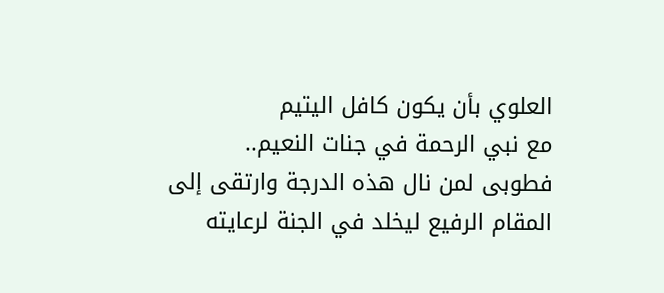العلوي بأن يكون كافل اليتيم
مع نبي الرحمة في جنات النعيم..
فطوبى لمن نال هذه الدرجة وارتقى إلى المقام الرفيع ليخلد في الجنة لرعايته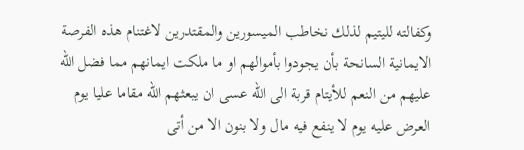وكفالته لليتيم لذلك نخاطب الميسورين والمقتدرين لاغتنام هذه الفرصة
الايمانية السانحة بأن يجودوا بأموالهم او ما ملكت ايمانهم مما فضل الله
عليهم من النعم للأيتام قربة الى الله عسى ان يبعثهم الله مقاما عليا يوم
العرض عليه يوم لا ينفع فيه مال ولا بنون الا من أتى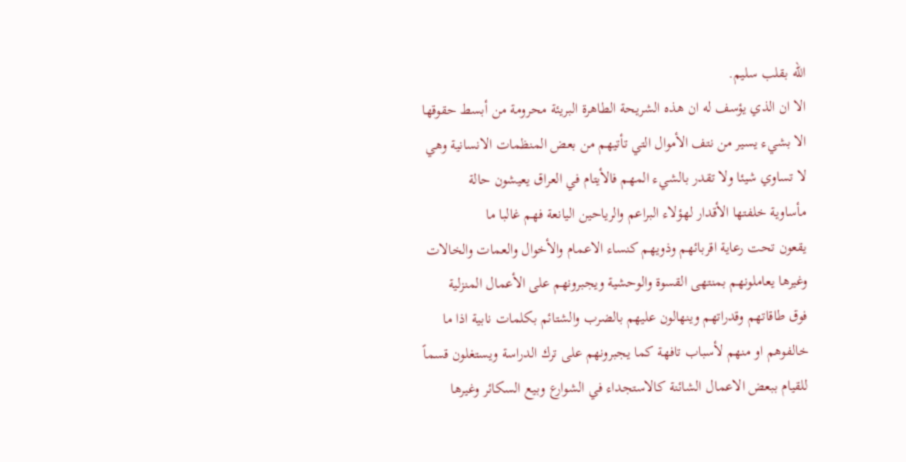الله بقلب سليم.
الا ان الذي يؤسف له ان هذه الشريحة الطاهرة البريئة محرومة من أبسط حقوقها
الا بشيء يسير من نتف الأموال التي تأتيهم من بعض المنظمات الانسانية وهي
لا تساوي شيئا ولا تقدر بالشيء المهم فالأيتام في العراق يعيشون حالة
مأساوية خلفتها الأقدار لهؤلاء البراعم والرياحين اليانعة فهم غالبا ما
يقعون تحت رعاية اقربائهم وذويهم كنساء الاعمام والأخوال والعمات والخالات
وغيرها يعاملونهم بمنتهى القسوة والوحشية ويجبرونهم على الأعمال المنزلية
فوق طاقاتهم وقدراتهم وينهالون عليهم بالضرب والشتائم بكلمات نابية اذا ما
خالفوهم او منهم لأسباب تافهة كما يجبرونهم على ترك الدراسة ويستغلون قسماً
للقيام ببعض الاعمال الشائنة كالاستجداء في الشوارع وبيع السكائر وغيرها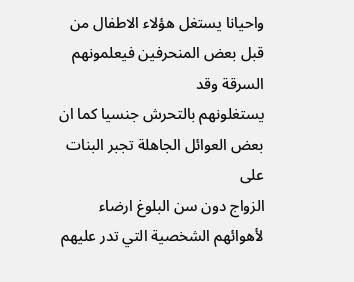واحيانا يستغل هؤلاء الاطفال من قبل بعض المنحرفين فيعلمونهم السرقة وقد
يستغلونهم بالتحرش جنسيا كما ان بعض العوائل الجاهلة تجبر البنات على
الزواج دون سن البلوغ ارضاء لأهوائهم الشخصية التي تدر عليهم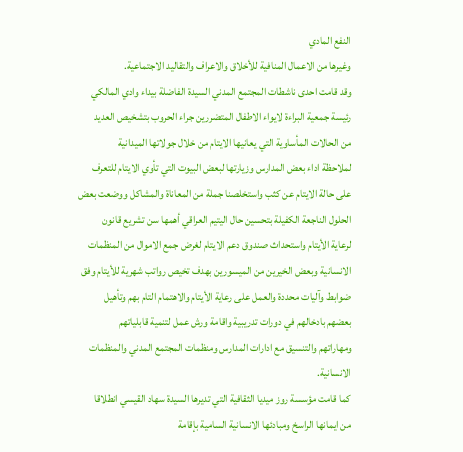النفع المادي
وغيرها من الاعمال المنافية للأخلاق والاعراف والتقاليد الاجتماعية.
وقد قامت احدى ناشطات المجتمع المدني السيدة الفاضلة بيداء وادي المالكي
رئيسة جمعية البراءة لايواء الاطفال المتضررين جراء الحروب بتشخيص العديد
من الحالات المأساوية التي يعانيها الايتام من خلال جولاتها الميدانية
لملاحظة اداء بعض المدارس وزيارتها لبعض البيوت التي تأوي الايتام للتعرف
على حالة الايتام عن كثب واستخلصنا جملة من المعاناة والمشاكل ووضعت بعض
الحلول الناجعة الكفيلة بتحسين حال اليتيم العراقي أهمها سن تشريع قانون
لرعاية الأيتام واستحداث صندوق دعم الايتام لغرض جمع الاموال من المنظمات
الانسانية وبعض الخيرين من الميسورين بهدف تخيص رواتب شهرية للأيتام وفق
ضوابط وآليات محددة والعمل على رعاية الأيتام والاهتمام التام بهم وتأهيل
بعضهم بادخالهم في دورات تدريبية واقامة ورش عمل لتنمية قابلياتهم
ومهاراتهم والتنسيق مع ادارات المدارس ومنظمات المجتمع المدني والمنظمات
الانسانية.
كما قامت مؤسسة روز ميديا الثقافية التي تديرها السيدة سهاد القيسي انطلاقا
من ايمانها الراسخ ومبادئها الانسانية السامية بإقامة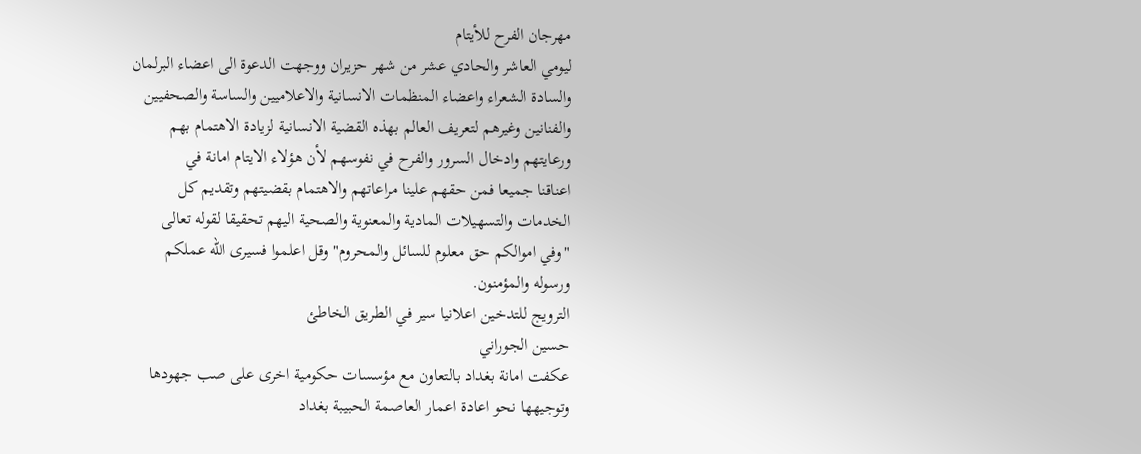مهرجان الفرح للأيتام
ليومي العاشر والحادي عشر من شهر حزيران ووجهت الدعوة الى اعضاء البرلمان
والسادة الشعراء واعضاء المنظمات الانسانية والاعلاميين والساسة والصحفيين
والفنانين وغيرهم لتعريف العالم بهذه القضية الانسانية لزيادة الاهتمام بهم
ورعايتهم وادخال السرور والفرح في نفوسهم لأن هؤلاء الايتام امانة في
اعناقنا جميعا فمن حقهم علينا مراعاتهم والاهتمام بقضيتهم وتقديم كل
الخدمات والتسهيلات المادية والمعنوية والصحية اليهم تحقيقا لقوله تعالى
"وفي اموالكم حق معلوم للسائل والمحروم" وقل اعلموا فسيرى الله عملكم
ورسوله والمؤمنون.
الترويج للتدخين اعلانيا سير في الطريق الخاطئ
حسين الجوراني
عكفت امانة بغداد بالتعاون مع مؤسسات حكومية اخرى على صب جهودها
وتوجيهها نحو اعادة اعمار العاصمة الحبيبة بغداد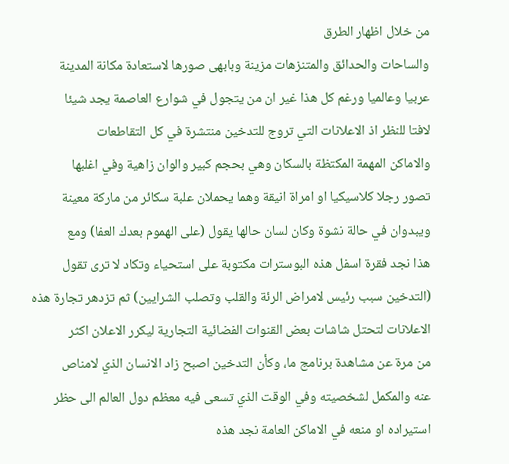من خلال اظهار الطرق
والساحات والحدائق والمتنزهات مزينة وبابهى صورها لاستعادة مكانة المدينة
عربيا وعالميا ورغم كل هذا غير ان من يتجول في شوارع العاصمة يجد شيئا
لافتا للنظر اذ الاعلانات التي تروج للتدخين منتشرة في كل التقاطعات
والاماكن المهمة المكتظة بالسكان وهي بحجم كبير والوان زاهية وفي اغلبها
تصور رجلا كلاسيكيا او امراة انيقة وهما يحملان علبة سكائر من ماركة معينة
ويبدوان في حالة نشوة وكان لسان حالها يقول (على الهموم بعدك العفا) ومع
هذا نجد فقرة اسفل هذه البوسترات مكتوبة على استحياء وتكاد لا ترى تقول
(التدخين سبب رئيس لامراض الرئة والقلب وتصلب الشرايين) ثم تزدهر تجارة هذه
الاعلانات لتحتل شاشات بعض القنوات الفضائية التجارية ليكرر الاعلان اكثر
من مرة عن مشاهدة برنامج ما، وكأن التدخين اصبح زاد الانسان الذي لامناص
عنه والمكمل لشخصيته وفي الوقت الذي تسعى فيه معظم دول العالم الى حظر
استيراده او منعه في الاماكن العامة نجد هذه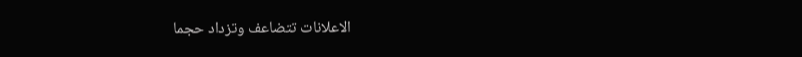الاعلانات تتضاعف وتزداد حجما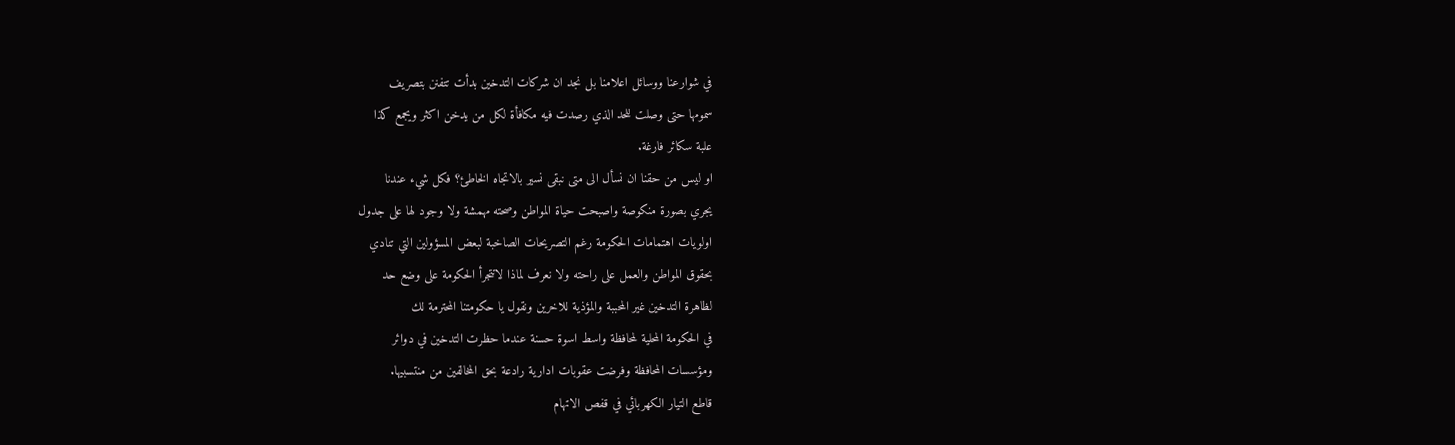في شوارعنا ووسائل اعلامنا بل نجد ان شركات التدخين بدأت تتفنن بتصريف
سمومها حتى وصلت للحد الذي رصدت فيه مكافأة لكل من يدخن اكثر ويجمع كذا
علبة سكائر فارغة.
او ليس من حقنا ان نسأل الى متى نبقى نسير بالاتجاه الخاطئ؟ فكل شيء عندنا
يجري بصورة منكوصة واصبحت حياة المواطن وصحته مهمشة ولا وجود لها على جدول
اولويات اهتمامات الحكومة رغم التصريحات الصاخبة لبعض المسؤولين التي تنادي
بحقوق المواطن والعمل على راحته ولا نعرف لماذا لاتتجرأ الحكومة على وضع حد
لظاهرة التدخين غير المحببة والمؤذية للاخرين ونقول يا حكومتنا المحترمة لك
في الحكومة المحلية لمحافظة واسط اسوة حسنة عندما حظرت التدخين في دوائر
ومؤسسات المحافظة وفرضت عقوبات ادارية رادعة بحق المخالفين من منتسبيها.
قاطع التيار الكهربائي في قفص الاتهام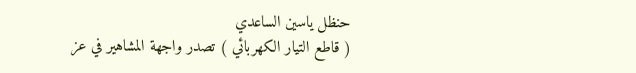حنظل ياسين الساعدي
( قاطع التيار الكهربائي ) تصدر واجهة المشاهير في عز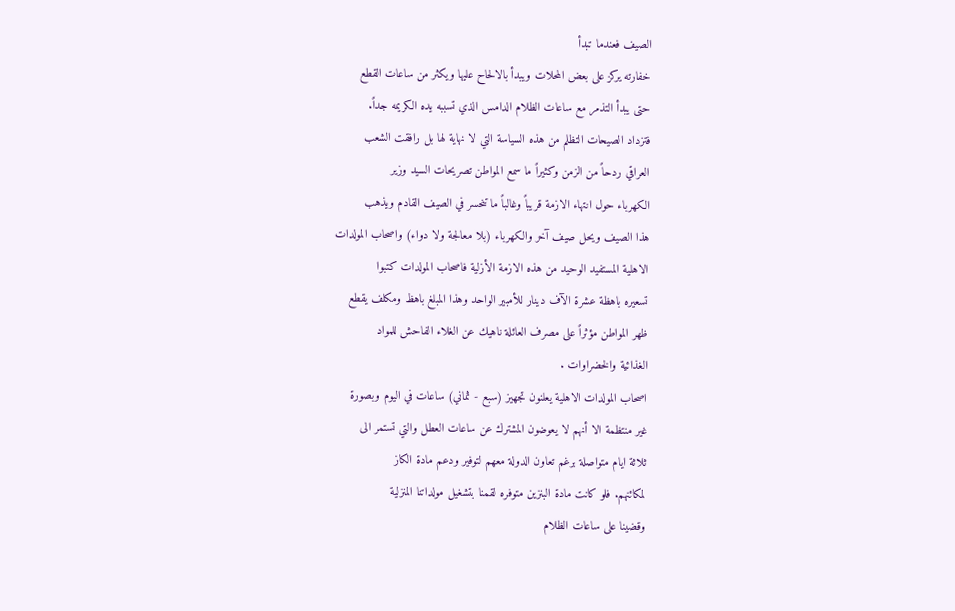الصيف فعندما تبدأ
خفارته يركز على بعض المحلات ويبدأ بالالحاح عليها ويكثر من ساعات القطع
حتى يبدأ التذمر مع ساعات الظلام الدامس الذي تسببه يده الكريمه جداً.
فتزداد الصيحات التظلم من هذه السياسة التي لا نهاية لها بل رافقت الشعب
العراقي ردحاً من الزمن وكثيراً ما سمع المواطن تصريحات السيد وزير
الكهرباء حول انتهاء الازمة قريباً وغالباً ما تنحسر في الصيف القادم ويذهب
هذا الصيف ويحل صيف آخر والكهرباء (بلا معالجة ولا دواء) واصحاب المولدات
الاهلية المستفيد الوحيد من هذه الازمة الأزلية فاصحاب المولدات كتبوا
تسعيره باهظة عشرة الآف دينار للأمبير الواحد وهذا المبلغ باهظ ومكلف يقطع
ظهر المواطن مؤثراً على مصرف العائلة ناهيك عن الغلاء الفاحش للمواد
الغذائية والخضراوات .
اصحاب المولدات الاهلية يعلنون تجهيز (سبع - ثماني) ساعات في اليوم وبصورة
غير منتظمة الا أنهم لا يعوضون المشترك عن ساعات العطل والتي تستمر الى
ثلاثة ايام متواصلة برغم تعاون الدولة معهم لتوفير ودعم مادة الكاز
لمكائنهم. فلو كانت مادة البنزين متوفره لقمنا بتشغيل مولداتنا المنزلية
وقضينا على ساعات الظلام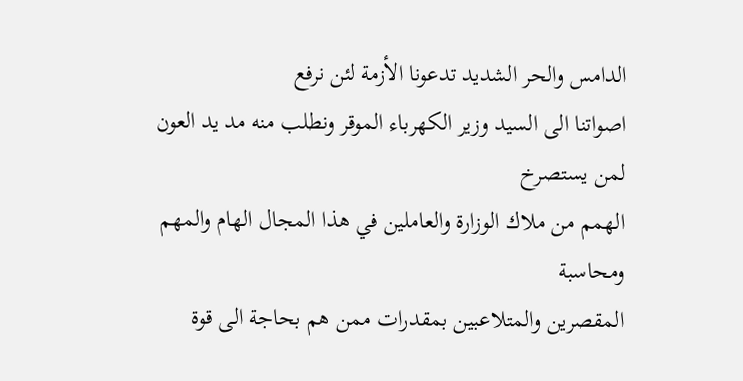الدامس والحر الشديد تدعونا الأزمة لئن نرفع
اصواتنا الى السيد وزير الكهرباء الموقر ونطلب منه مد يد العون لمن يستصرخ
الهمم من ملاك الوزارة والعاملين في هذا المجال الهام والمهم ومحاسبة
المقصرين والمتلاعبين بمقدرات ممن هم بحاجة الى قوة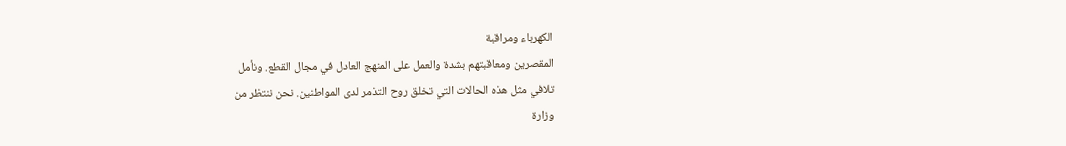الكهرباء ومراقبة
المقصرين ومعاقبتهم بشدة والعمل على المنهج العادل في مجال القطع. ونأمل
تلافي مثل هذه الحالات التي تخلق روح التذمر لدى المواطنين. نحن ننتظر من
وزارة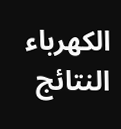الكهرباء النتائج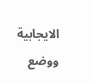الايجابية ووضع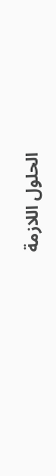الحلول اللازمة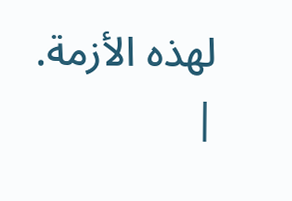لهذه الأزمة.
|